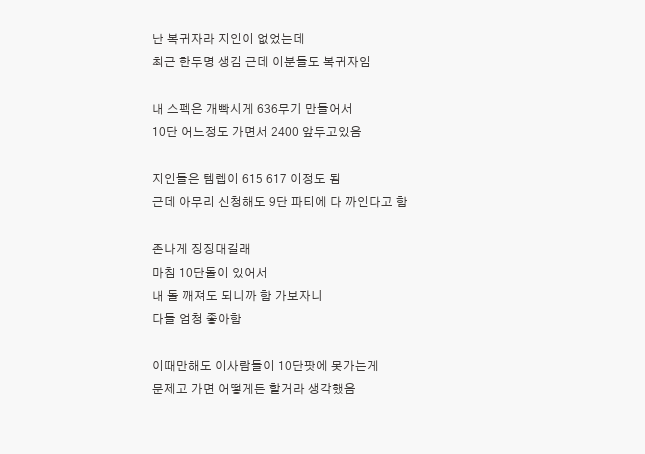난 복귀자라 지인이 없었는데
최근 한두명 생김 근데 이분들도 복귀자임

내 스펙은 개빡시게 636무기 만들어서
10단 어느정도 가면서 2400 앞두고있음

지인들은 템렙이 615 617 이정도 됨
근데 아무리 신청해도 9단 파티에 다 까인다고 함

존나게 징징대길래
마침 10단돌이 있어서
내 돌 깨져도 되니까 함 가보자니
다들 엄청 좋아함

이때만해도 이사람들이 10단팟에 못가는게
문제고 가면 어떻게든 할거라 생각했음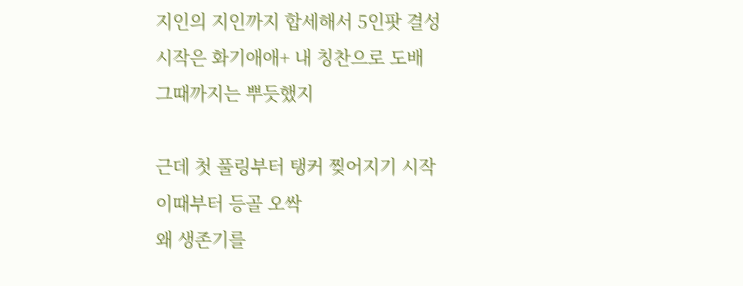지인의 지인까지 합세해서 5인팟 결성
시작은 화기애애+ 내 칭찬으로 도배
그때까지는 뿌듯했지

근데 첫 풀링부터 탱커 찢어지기 시작
이때부터 등골 오싹
왜 생존기를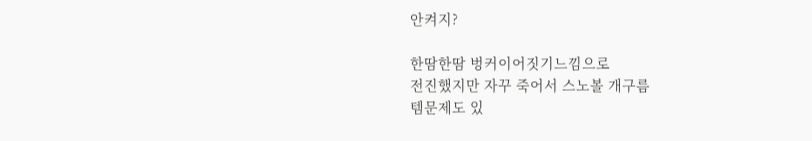안켜지?

한땀한땀 벙커이어짓기느낌으로
전진했지만 자꾸 죽어서 스노볼 개구름
템문제도 있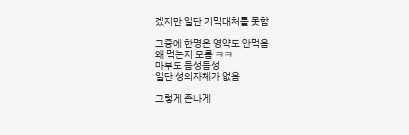겠지만 일단 기믹대처를 못함

그중에 한명은 영약도 안먹음
왜 먹는지 모름 ㅋㅋ
마부도 듬성듬성
일단 성의자체가 없음

그렇게 존나게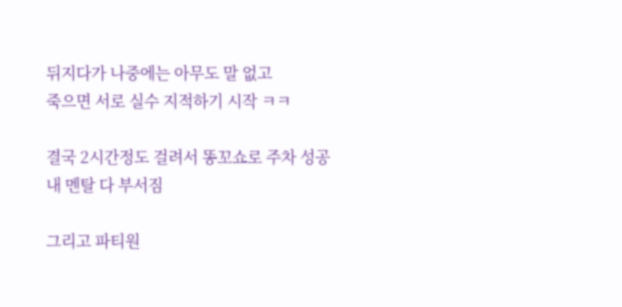뒤지다가 나중에는 아무도 말 없고
죽으면 서로 실수 지적하기 시작 ㅋㅋ

결국 2시간정도 걸려서 똥꼬쇼로 주차 성공
내 멘탈 다 부서짐

그리고 파티원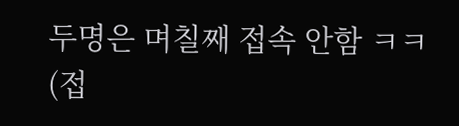두명은 며칠째 접속 안함 ㅋㅋ
(접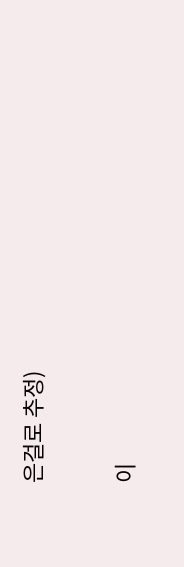은걸로 추정)

이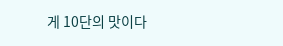게 10단의 맛이다